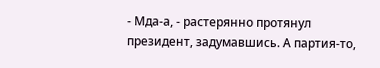- Мда-а, - растерянно протянул президент, задумавшись. А партия-то,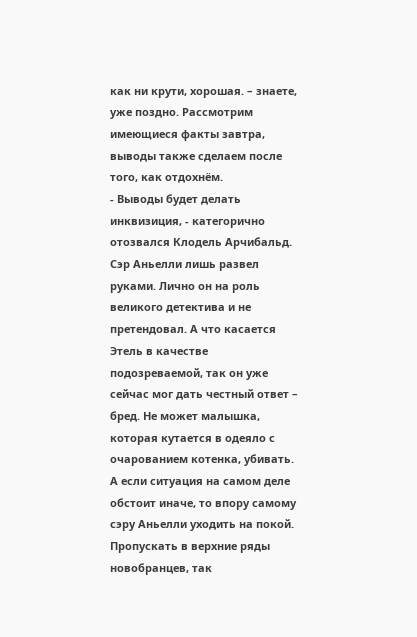как ни крути, хорошая. – знаете, уже поздно. Рассмотрим имеющиеся факты завтра, выводы также сделаем после того, как отдохнём.
- Выводы будет делать инквизиция, - категорично отозвался Клодель Арчибальд.
Сэр Аньелли лишь развел руками. Лично он на роль великого детектива и не претендовал. А что касается Этель в качестве подозреваемой, так он уже сейчас мог дать честный ответ – бред. Не может малышка, которая кутается в одеяло с очарованием котенка, убивать. А если ситуация на самом деле обстоит иначе, то впору самому сэру Аньелли уходить на покой. Пропускать в верхние ряды новобранцев, так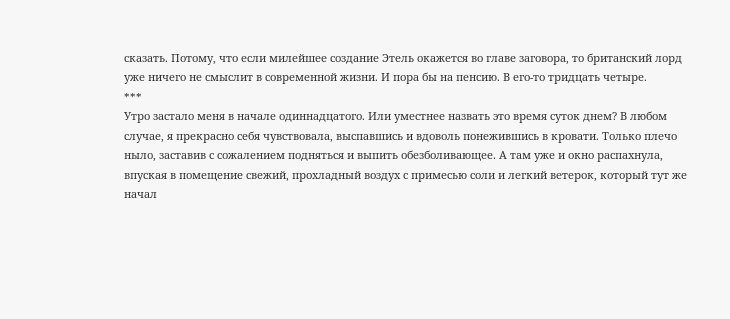сказать. Потому, что если милейшее создание Этель окажется во главе заговора, то британский лорд уже ничего не смыслит в современной жизни. И пора бы на пенсию. В его-то тридцать четыре.
***
Утро застало меня в начале одиннадцатого. Или уместнее назвать это время суток днем? В любом случае, я прекрасно себя чувствовала, выспавшись и вдоволь понежившись в кровати. Только плечо ныло, заставив с сожалением подняться и выпить обезболивающее. А там уже и окно распахнула, впуская в помещение свежий, прохладный воздух с примесью соли и легкий ветерок, который тут же начал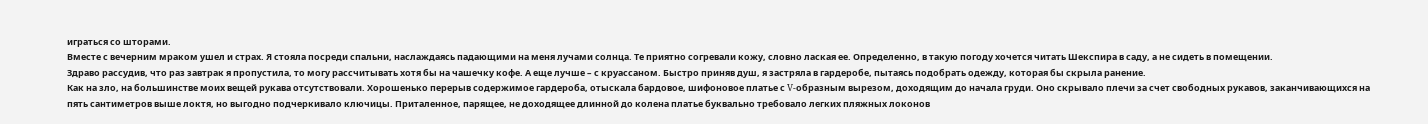играться со шторами.
Вместе с вечерним мраком ушел и страх. Я стояла посреди спальни, наслаждаясь падающими на меня лучами солнца. Те приятно согревали кожу, словно лаская ее. Определенно, в такую погоду хочется читать Шекспира в саду, а не сидеть в помещении.
Здраво рассудив, что раз завтрак я пропустила, то могу рассчитывать хотя бы на чашечку кофе. А еще лучше – с круассаном. Быстро приняв душ, я застряла в гардеробе, пытаясь подобрать одежду, которая бы скрыла ранение.
Как на зло, на большинстве моих вещей рукава отсутствовали. Хорошенько перерыв содержимое гардероба, отыскала бардовое, шифоновое платье с V-образным вырезом, доходящим до начала груди. Оно скрывало плечи за счет свободных рукавов, заканчивающихся на пять сантиметров выше локтя, но выгодно подчеркивало ключицы. Приталенное, парящее, не доходящее длинной до колена платье буквально требовало легких пляжных локонов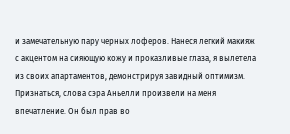и замечательную пару черных лоферов. Нанеся легкий макияж с акцентом на сияющую кожу и проказливые глаза, я вылетела из своих апартаментов, демонстрируя завидный оптимизм.
Признаться, слова сэра Аньелли произвели на меня впечатление. Он был прав во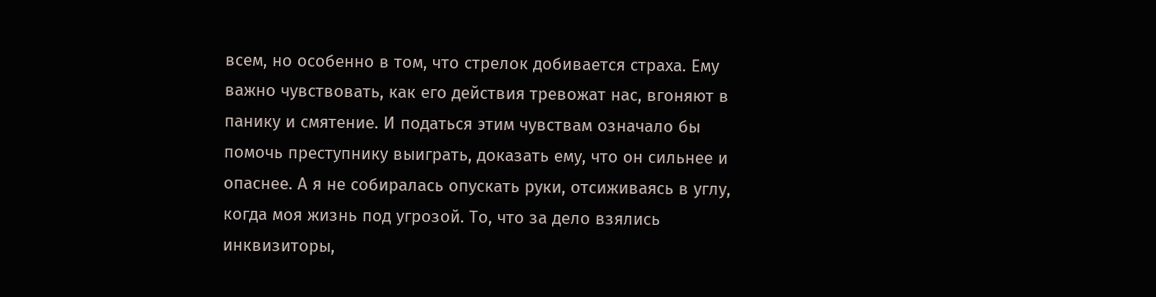всем, но особенно в том, что стрелок добивается страха. Ему важно чувствовать, как его действия тревожат нас, вгоняют в панику и смятение. И податься этим чувствам означало бы помочь преступнику выиграть, доказать ему, что он сильнее и опаснее. А я не собиралась опускать руки, отсиживаясь в углу, когда моя жизнь под угрозой. То, что за дело взялись инквизиторы,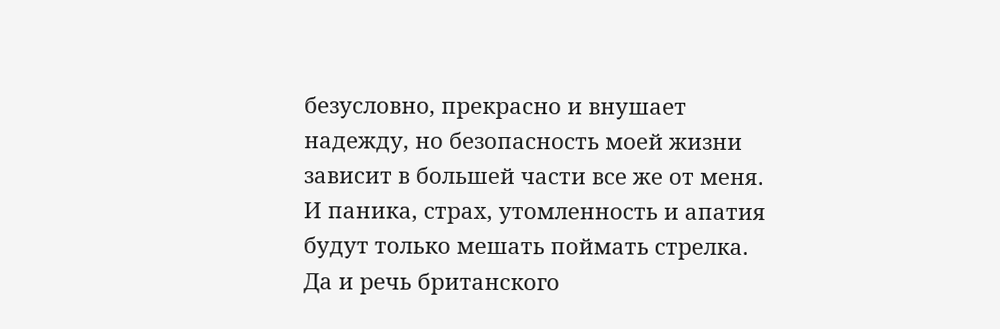безусловно, прекрасно и внушает надежду, но безопасность моей жизни зависит в большей части все же от меня. И паника, страх, утомленность и апатия будут только мешать поймать стрелка.
Да и речь британского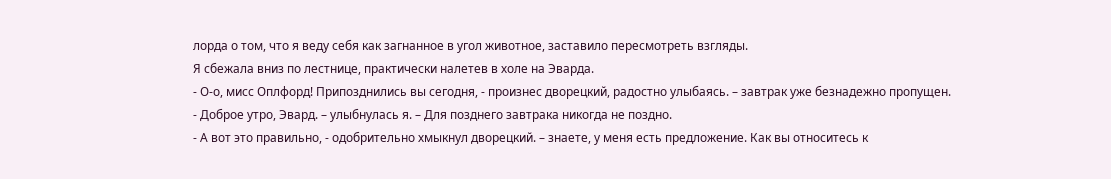лорда о том, что я веду себя как загнанное в угол животное, заставило пересмотреть взгляды.
Я сбежала вниз по лестнице, практически налетев в холе на Эварда.
- О-о, мисс Оплфорд! Припозднились вы сегодня, - произнес дворецкий, радостно улыбаясь. – завтрак уже безнадежно пропущен.
- Доброе утро, Эвард. – улыбнулась я. – Для позднего завтрака никогда не поздно.
- А вот это правильно, - одобрительно хмыкнул дворецкий. – знаете, у меня есть предложение. Как вы относитесь к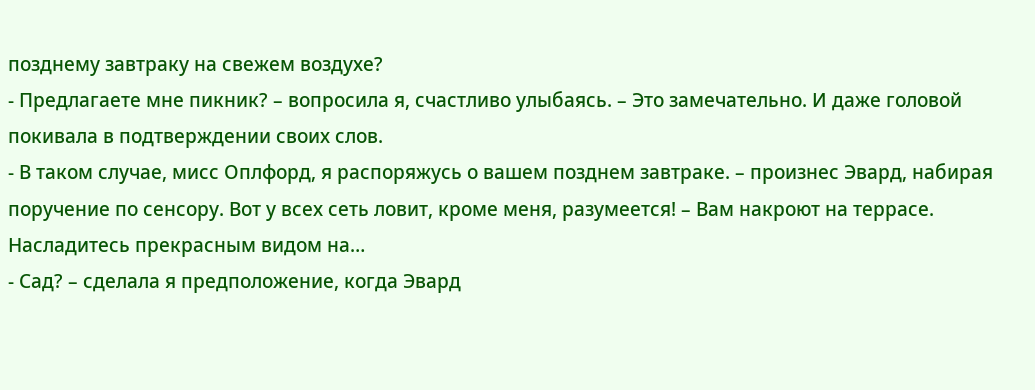позднему завтраку на свежем воздухе?
- Предлагаете мне пикник? – вопросила я, счастливо улыбаясь. – Это замечательно. И даже головой покивала в подтверждении своих слов.
- В таком случае, мисс Оплфорд, я распоряжусь о вашем позднем завтраке. – произнес Эвард, набирая поручение по сенсору. Вот у всех сеть ловит, кроме меня, разумеется! – Вам накроют на террасе. Насладитесь прекрасным видом на…
- Сад? – сделала я предположение, когда Эвард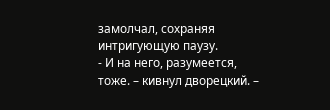замолчал, сохраняя интригующую паузу.
- И на него, разумеется, тоже. – кивнул дворецкий. –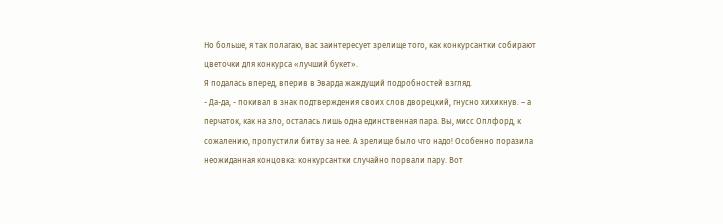Но больше, я так полагаю, вас заинтересует зрелище того, как конкурсантки собирают цветочки для конкурса «лучший букет».
Я подалась вперед, вперив в Эварда жаждущий подробностей взгляд.
- Да-да, - покивал в знак подтверждения своих слов дворецкий, гнусно хихикнув. – а перчаток, как на зло, осталась лишь одна единственная пара. Вы, мисс Оплфорд, к сожалению, пропустили битву за нее. А зрелище было что надо! Особенно поразила неожиданная концовка: конкурсантки случайно порвали пару. Вот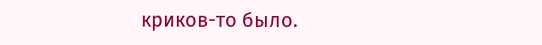криков-то было.